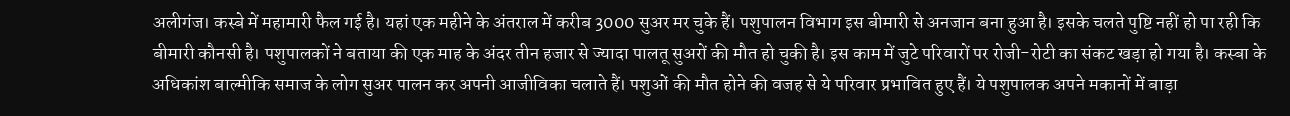अलीगंज। कस्बे में महामारी फैल गई है। यहां एक महीने के अंतराल में करीब 3000 सुअर मर चुके हैं। पशुपालन विभाग इस बीमारी से अनजान बना हुआ है। इसके चलते पुष्टि नहीं हो पा रही कि बीमारी कौनसी है। पशुपालकों ने बताया की एक माह के अंदर तीन हजार से ज्यादा पालतू सुअरों की मौत हो चुकी है। इस काम में जुटे परिवारों पर रोजी-रोटी का संकट खड़ा हो गया है। कस्बा के अधिकांश बाल्मीकि समाज के लोग सुअर पालन कर अपनी आजीविका चलाते हैं। पशुओं की मौत होने की वजह से ये परिवार प्रभावित हुए हैं। ये पशुपालक अपने मकानों में बाड़ा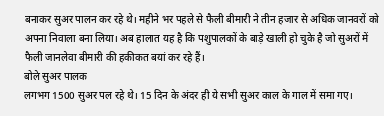बनाकर सुअर पालन कर रहे थे। महीने भर पहले से फैली बीमारी ने तीन हजार से अधिक जानवरों को अपना निवाला बना लिया। अब हालात यह है कि पशुपालकों के बाड़े खाली हो चुके है जो सुअरों में फैली जानलेवा बीमारी की हकीकत बयां कर रहे हैं।
बोले सुअर पालक
लगभग 1500 सुअर पल रहे थे। 15 दिन के अंदर ही ये सभी सुअर काल के गाल में समा गए।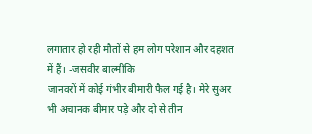लगातार हो रही मौतों से हम लोग परेशान और दहशत में हैं। -जसवीर बाल्मीकि
जानवरों में कोई गंभीर बीमारी फैल गई है। मेरे सुअर भी अचानक बीमार पड़े और दो से तीन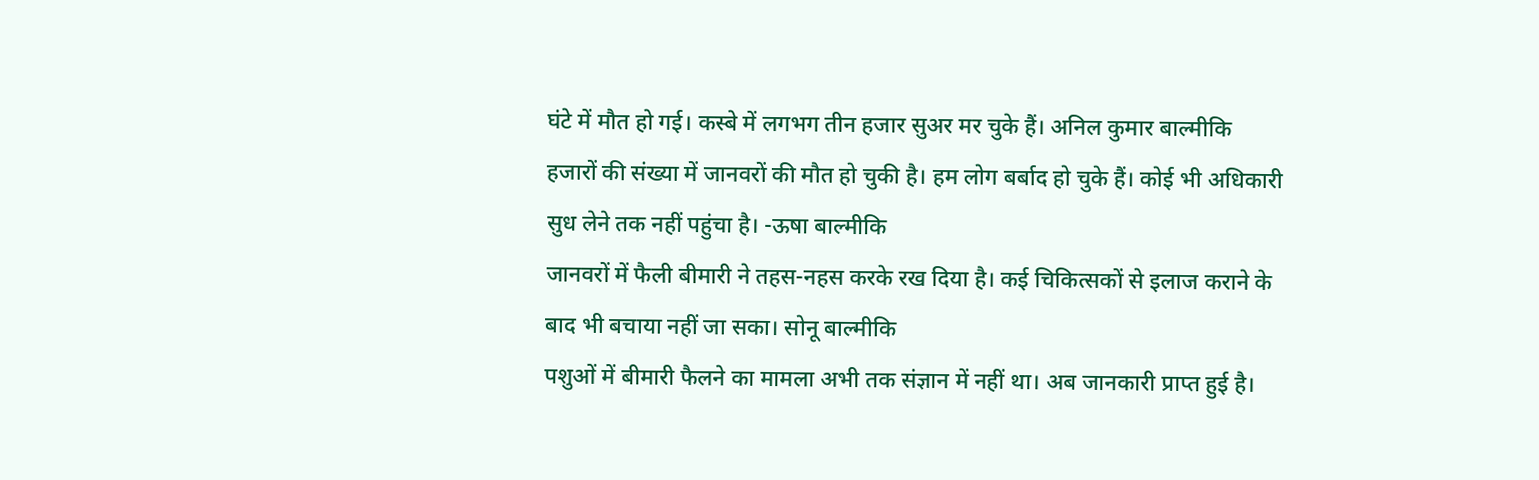घंटे में मौत हो गई। कस्बे में लगभग तीन हजार सुअर मर चुके हैं। अनिल कुमार बाल्मीकि
हजारों की संख्या में जानवरों की मौत हो चुकी है। हम लोग बर्बाद हो चुके हैं। कोई भी अधिकारी सुध लेने तक नहीं पहुंचा है। -ऊषा बाल्मीकि
जानवरों में फैली बीमारी ने तहस-नहस करके रख दिया है। कई चिकित्सकों से इलाज कराने के बाद भी बचाया नहीं जा सका। सोनू बाल्मीकि
पशुओं में बीमारी फैलने का मामला अभी तक संज्ञान में नहीं था। अब जानकारी प्राप्त हुई है।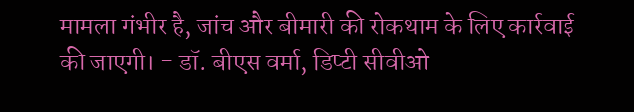मामला गंभीर है, जांच और बीमारी की रोकथाम के लिए कार्रवाई की जाएगी। - डॉ. बीएस वर्मा, डिप्टी सीवीओ